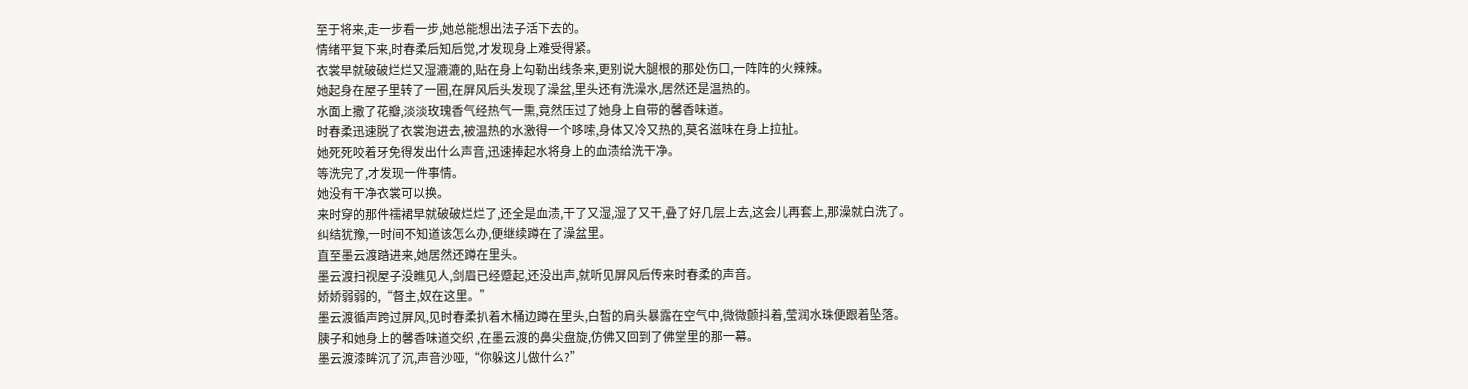至于将来,走一步看一步,她总能想出法子活下去的。
情绪平复下来,时春柔后知后觉,才发现身上难受得紧。
衣裳早就破破烂烂又湿漉漉的,贴在身上勾勒出线条来,更别说大腿根的那处伤口,一阵阵的火辣辣。
她起身在屋子里转了一圈,在屏风后头发现了澡盆,里头还有洗澡水,居然还是温热的。
水面上撒了花瓣,淡淡玫瑰香气经热气一熏,竟然压过了她身上自带的馨香味道。
时春柔迅速脱了衣裳泡进去,被温热的水激得一个哆嗦,身体又冷又热的,莫名滋味在身上拉扯。
她死死咬着牙免得发出什么声音,迅速捧起水将身上的血渍给洗干净。
等洗完了,才发现一件事情。
她没有干净衣裳可以换。
来时穿的那件襦裙早就破破烂烂了,还全是血渍,干了又湿,湿了又干,叠了好几层上去,这会儿再套上,那澡就白洗了。
纠结犹豫,一时间不知道该怎么办,便继续蹲在了澡盆里。
直至墨云渡踏进来,她居然还蹲在里头。
墨云渡扫视屋子没瞧见人,剑眉已经蹙起,还没出声,就听见屏风后传来时春柔的声音。
娇娇弱弱的,“督主,奴在这里。”
墨云渡循声跨过屏风,见时春柔扒着木桶边蹲在里头,白皙的肩头暴露在空气中,微微颤抖着,莹润水珠便跟着坠落。
胰子和她身上的馨香味道交织 ,在墨云渡的鼻尖盘旋,仿佛又回到了佛堂里的那一幕。
墨云渡漆眸沉了沉,声音沙哑,“你躲这儿做什么?”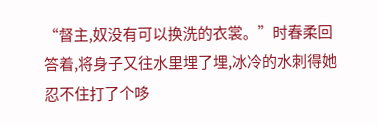“督主,奴没有可以换洗的衣裳。”时春柔回答着,将身子又往水里埋了埋,冰冷的水刺得她忍不住打了个哆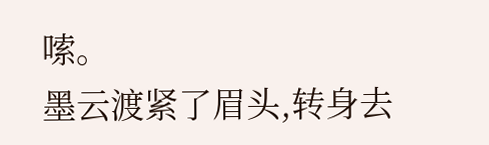嗦。
墨云渡紧了眉头,转身去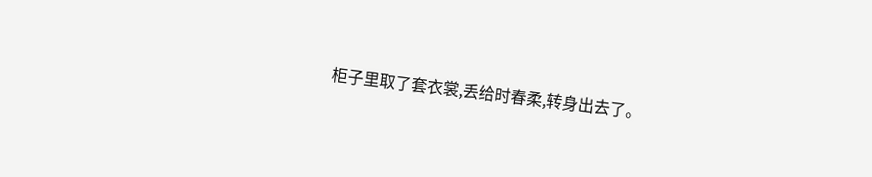柜子里取了套衣裳,丢给时春柔,转身出去了。